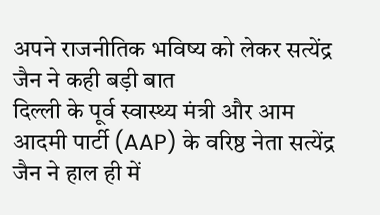अपने राजनीतिक भविष्य को लेकर सत्येंद्र जैन ने कही बड़ी बात
दिल्ली के पूर्व स्वास्थ्य मंत्री और आम आदमी पार्टी (AAP) के वरिष्ठ नेता सत्येंद्र जैन ने हाल ही में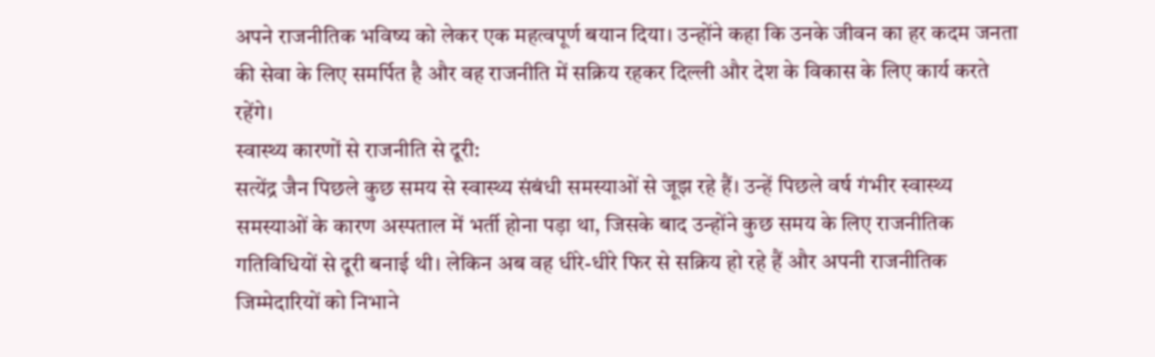अपने राजनीतिक भविष्य को लेकर एक महत्वपूर्ण बयान दिया। उन्होंने कहा कि उनके जीवन का हर कदम जनता की सेवा के लिए समर्पित है और वह राजनीति में सक्रिय रहकर दिल्ली और देश के विकास के लिए कार्य करते रहेंगे।
स्वास्थ्य कारणों से राजनीति से दूरी:
सत्येंद्र जैन पिछले कुछ समय से स्वास्थ्य संबंधी समस्याओं से जूझ रहे हैं। उन्हें पिछले वर्ष गंभीर स्वास्थ्य समस्याओं के कारण अस्पताल में भर्ती होना पड़ा था, जिसके बाद उन्होंने कुछ समय के लिए राजनीतिक गतिविधियों से दूरी बनाई थी। लेकिन अब वह धीरे-धीरे फिर से सक्रिय हो रहे हैं और अपनी राजनीतिक जिम्मेदारियों को निभाने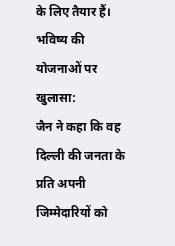के लिए तैयार हैं।
भविष्य की योजनाओं पर खुलासा:
जैन ने कहा कि वह दिल्ली की जनता के प्रति अपनी जिम्मेदारियों को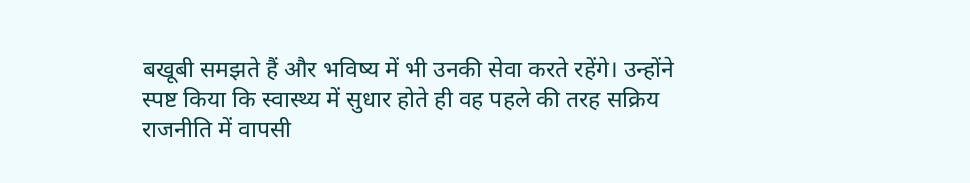बखूबी समझते हैं और भविष्य में भी उनकी सेवा करते रहेंगे। उन्होंने स्पष्ट किया कि स्वास्थ्य में सुधार होते ही वह पहले की तरह सक्रिय राजनीति में वापसी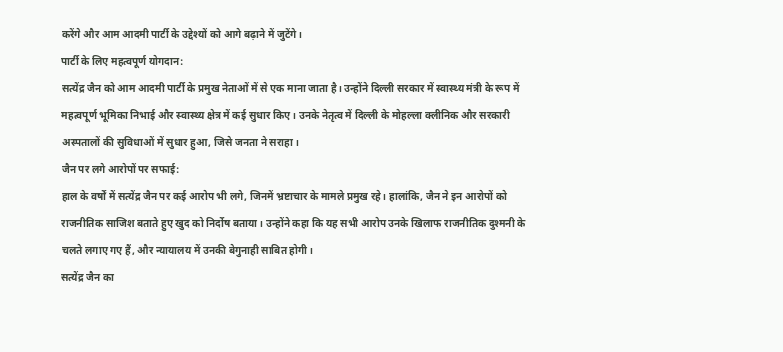करेंगे और आम आदमी पार्टी के उद्देश्यों को आगे बढ़ाने में जुटेंगे।
पार्टी के लिए महत्वपूर्ण योगदान:
सत्येंद्र जैन को आम आदमी पार्टी के प्रमुख नेताओं में से एक माना जाता है। उन्होंने दिल्ली सरकार में स्वास्थ्य मंत्री के रूप में महत्वपूर्ण भूमिका निभाई और स्वास्थ्य क्षेत्र में कई सुधार किए। उनके नेतृत्व में दिल्ली के मोहल्ला क्लीनिक और सरकारी अस्पतालों की सुविधाओं में सुधार हुआ, जिसे जनता ने सराहा।
जैन पर लगे आरोपों पर सफाई:
हाल के वर्षों में सत्येंद्र जैन पर कई आरोप भी लगे, जिनमें भ्रष्टाचार के मामले प्रमुख रहे। हालांकि, जैन ने इन आरोपों को राजनीतिक साजिश बताते हुए खुद को निर्दोष बताया। उन्होंने कहा कि यह सभी आरोप उनके खिलाफ राजनीतिक दुश्मनी के चलते लगाए गए हैं, और न्यायालय में उनकी बेगुनाही साबित होगी।
सत्येंद्र जैन का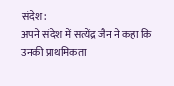संदेश:
अपने संदेश में सत्येंद्र जैन ने कहा कि उनकी प्राथमिकता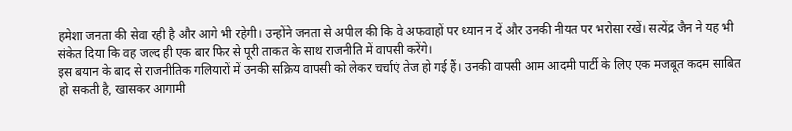हमेशा जनता की सेवा रही है और आगे भी रहेगी। उन्होंने जनता से अपील की कि वे अफवाहों पर ध्यान न दें और उनकी नीयत पर भरोसा रखें। सत्येंद्र जैन ने यह भी संकेत दिया कि वह जल्द ही एक बार फिर से पूरी ताकत के साथ राजनीति में वापसी करेंगे।
इस बयान के बाद से राजनीतिक गलियारों में उनकी सक्रिय वापसी को लेकर चर्चाएं तेज हो गई हैं। उनकी वापसी आम आदमी पार्टी के लिए एक मजबूत कदम साबित हो सकती है, खासकर आगामी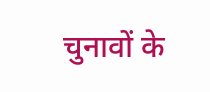चुनावों के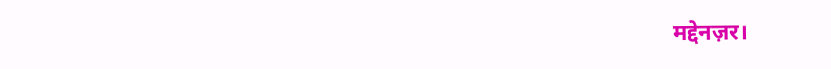मद्देनज़र।